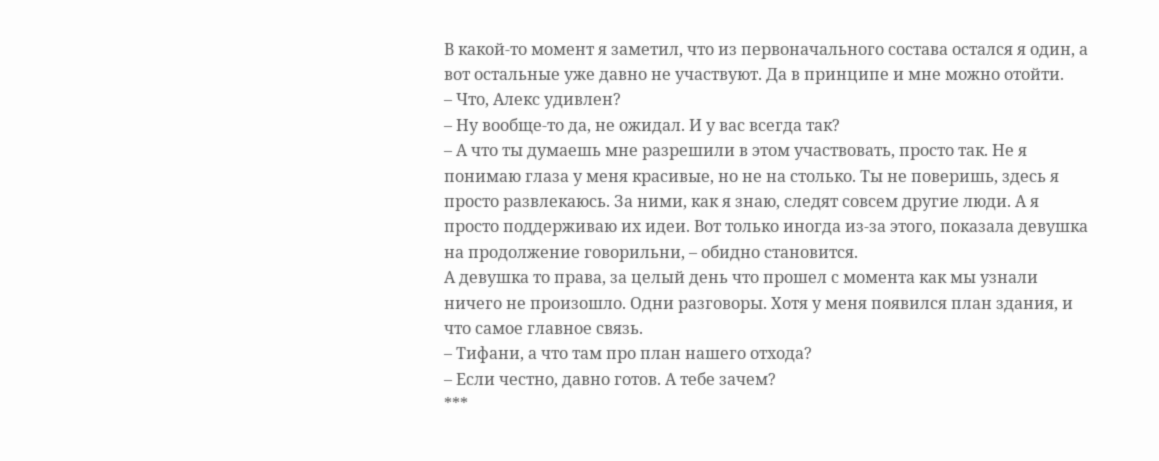В какой-то момент я заметил, что из первоначального состава остался я один, а вот остальные уже давно не участвуют. Да в принципе и мне можно отойти.
– Что, Алекс удивлен?
– Ну вообще-то да, не ожидал. И у вас всегда так?
– А что ты думаешь мне разрешили в этом участвовать, просто так. Не я понимаю глаза у меня красивые, но не на столько. Ты не поверишь, здесь я просто развлекаюсь. За ними, как я знаю, следят совсем другие люди. А я просто поддерживаю их идеи. Вот только иногда из-за этого, показала девушка на продолжение говорильни, – обидно становится.
А девушка то права, за целый день что прошел с момента как мы узнали ничего не произошло. Одни разговоры. Хотя у меня появился план здания, и что самое главное связь.
– Тифани, а что там про план нашего отхода?
– Если честно, давно готов. А тебе зачем?
***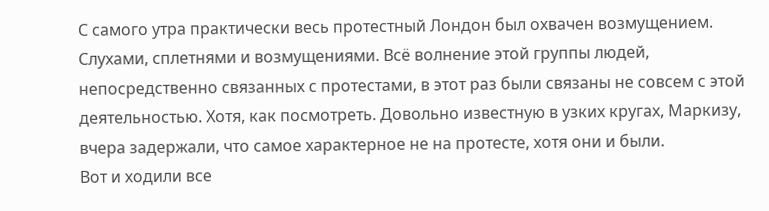С самого утра практически весь протестный Лондон был охвачен возмущением. Слухами, сплетнями и возмущениями. Всё волнение этой группы людей, непосредственно связанных с протестами, в этот раз были связаны не совсем с этой деятельностью. Хотя, как посмотреть. Довольно известную в узких кругах, Маркизу, вчера задержали, что самое характерное не на протесте, хотя они и были.
Вот и ходили все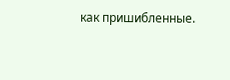как пришибленные.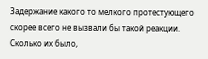Задержание какого то мелкого протестующего скорее всего не вызвали бы такой реакции. Сколько их было,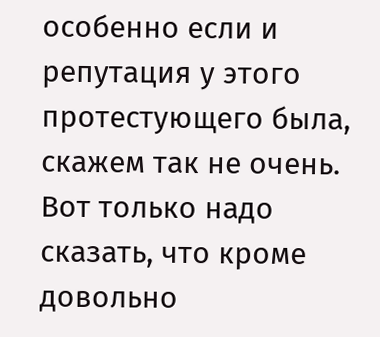особенно если и репутация у этого протестующего была, скажем так не очень. Вот только надо сказать, что кроме довольно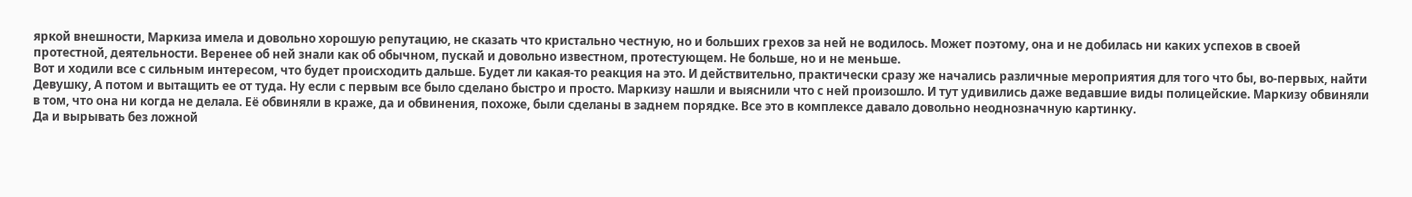яркой внешности, Маркиза имела и довольно хорошую репутацию, не сказать что кристально честную, но и больших грехов за ней не водилось. Может поэтому, она и не добилась ни каких успехов в своей протестной, деятельности. Веренее об ней знали как об обычном, пускай и довольно известном, протестующем. Не больше, но и не меньше.
Вот и ходили все с сильным интересом, что будет происходить дальше. Будет ли какая-то реакция на это. И действительно, практически сразу же начались различные мероприятия для того что бы, во-первых, найти Девушку, А потом и вытащить ее от туда. Ну если с первым все было сделано быстро и просто. Маркизу нашли и выяснили что с ней произошло. И тут удивились даже ведавшие виды полицейские. Маркизу обвиняли в том, что она ни когда не делала. Её обвиняли в краже, да и обвинения, похоже, были сделаны в заднем порядке. Все это в комплексе давало довольно неоднозначную картинку.
Да и вырывать без ложной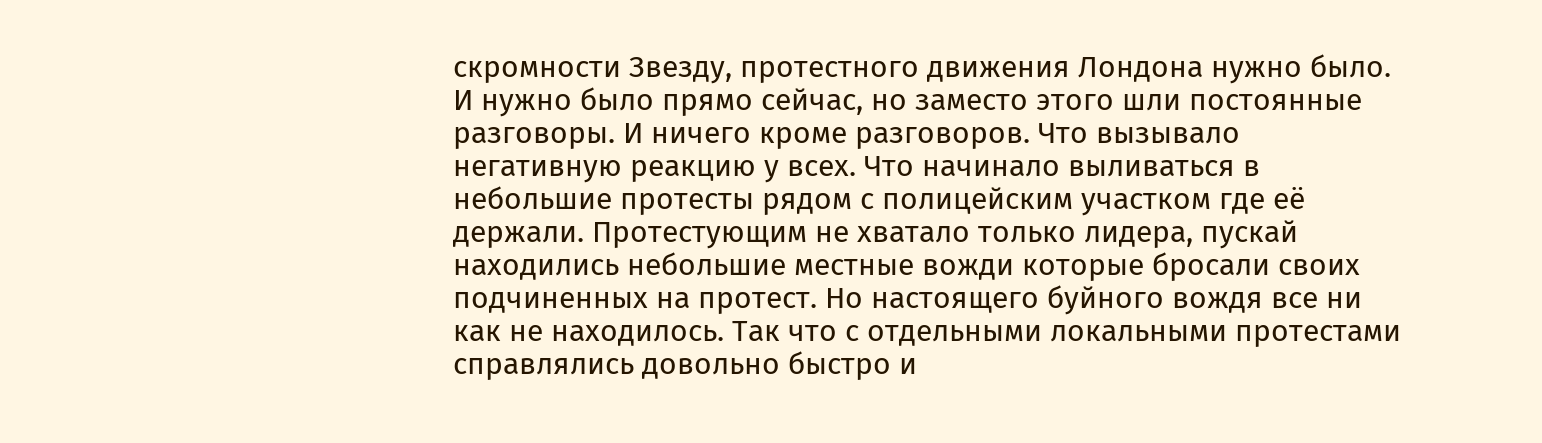скромности Звезду, протестного движения Лондона нужно было. И нужно было прямо сейчас, но заместо этого шли постоянные разговоры. И ничего кроме разговоров. Что вызывало негативную реакцию у всех. Что начинало выливаться в небольшие протесты рядом с полицейским участком где её держали. Протестующим не хватало только лидера, пускай находились небольшие местные вожди которые бросали своих подчиненных на протест. Но настоящего буйного вождя все ни как не находилось. Так что с отдельными локальными протестами справлялись довольно быстро и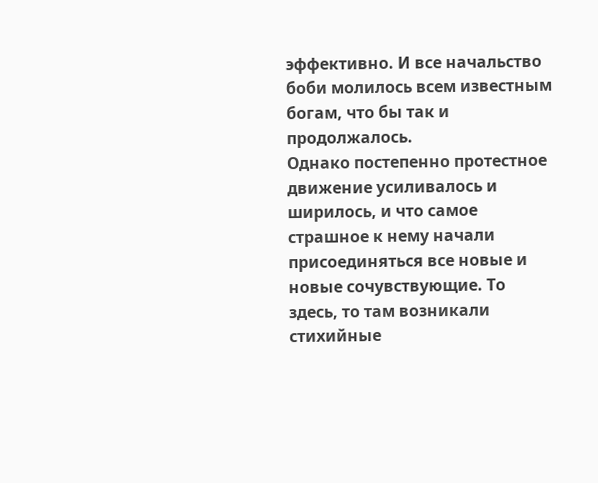эффективно. И все начальство боби молилось всем известным богам, что бы так и продолжалось.
Однако постепенно протестное движение усиливалось и ширилось, и что самое страшное к нему начали присоединяться все новые и новые сочувствующие. То здесь, то там возникали стихийные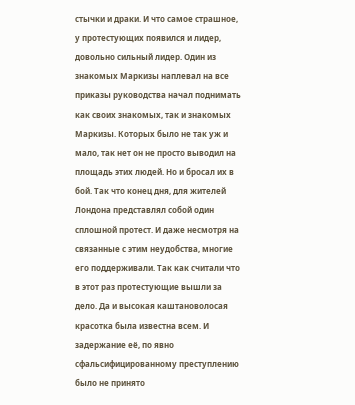стычки и драки. И что самое страшное, у протестующих появился и лидер, довольно сильный лидер. Один из знакомых Маркизы наплевал на все приказы руководства начал поднимать как своих знакомых, так и знакомых Маркизы. Которых было не так уж и мало, так нет он не просто выводил на площадь этих людей. Но и бросал их в бой. Так что конец дня, для жителей Лондона представлял собой один сплошной протест. И даже несмотря на связанные с этим неудобства, многие его поддерживали. Так как считали что в этот раз протестующие вышли за дело. Да и высокая каштановолосая красотка была известна всем. И задержание её, по явно сфальсифицированному преступлению было не принято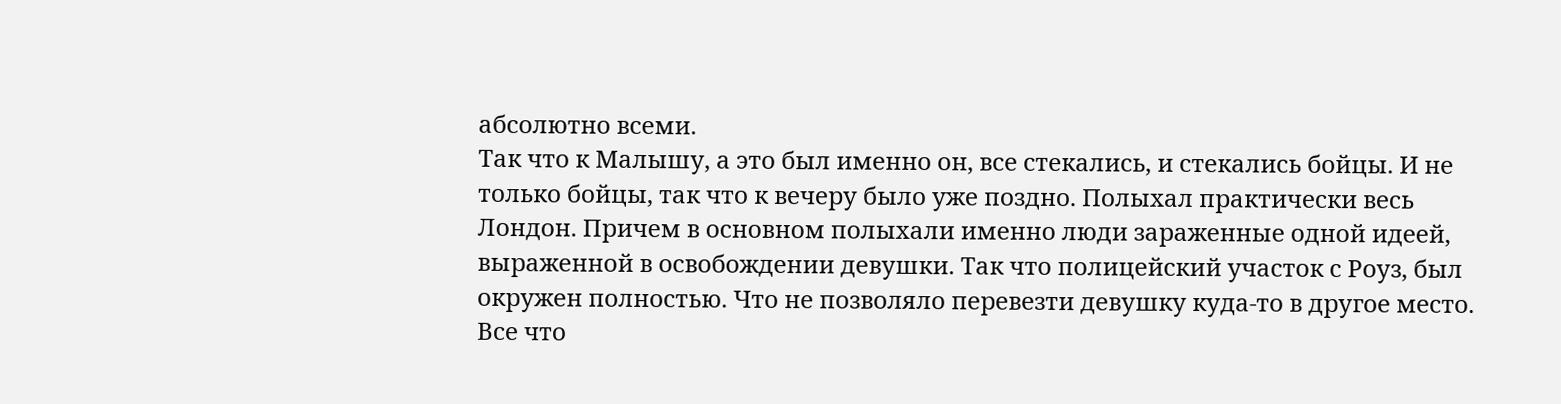абсолютно всеми.
Так что к Малышу, а это был именно он, все стекались, и стекались бойцы. И не только бойцы, так что к вечеру было уже поздно. Полыхал практически весь Лондон. Причем в основном полыхали именно люди зараженные одной идеей, выраженной в освобождении девушки. Так что полицейский участок с Роуз, был окружен полностью. Что не позволяло перевезти девушку куда-то в другое место.
Все что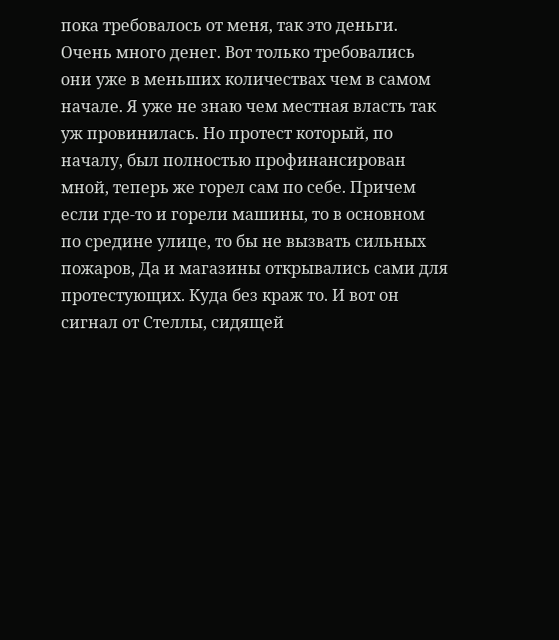пока требовалось от меня, так это деньги. Очень много денег. Вот только требовались они уже в меньших количествах чем в самом начале. Я уже не знаю чем местная власть так уж провинилась. Но протест который, по началу, был полностью профинансирован мной, теперь же горел сам по себе. Причем если где-то и горели машины, то в основном по средине улице, то бы не вызвать сильных пожаров, Да и магазины открывались сами для протестующих. Куда без краж то. И вот он сигнал от Стеллы, сидящей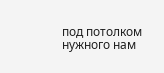под потолком нужного нам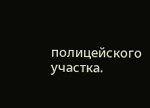полицейского участка.